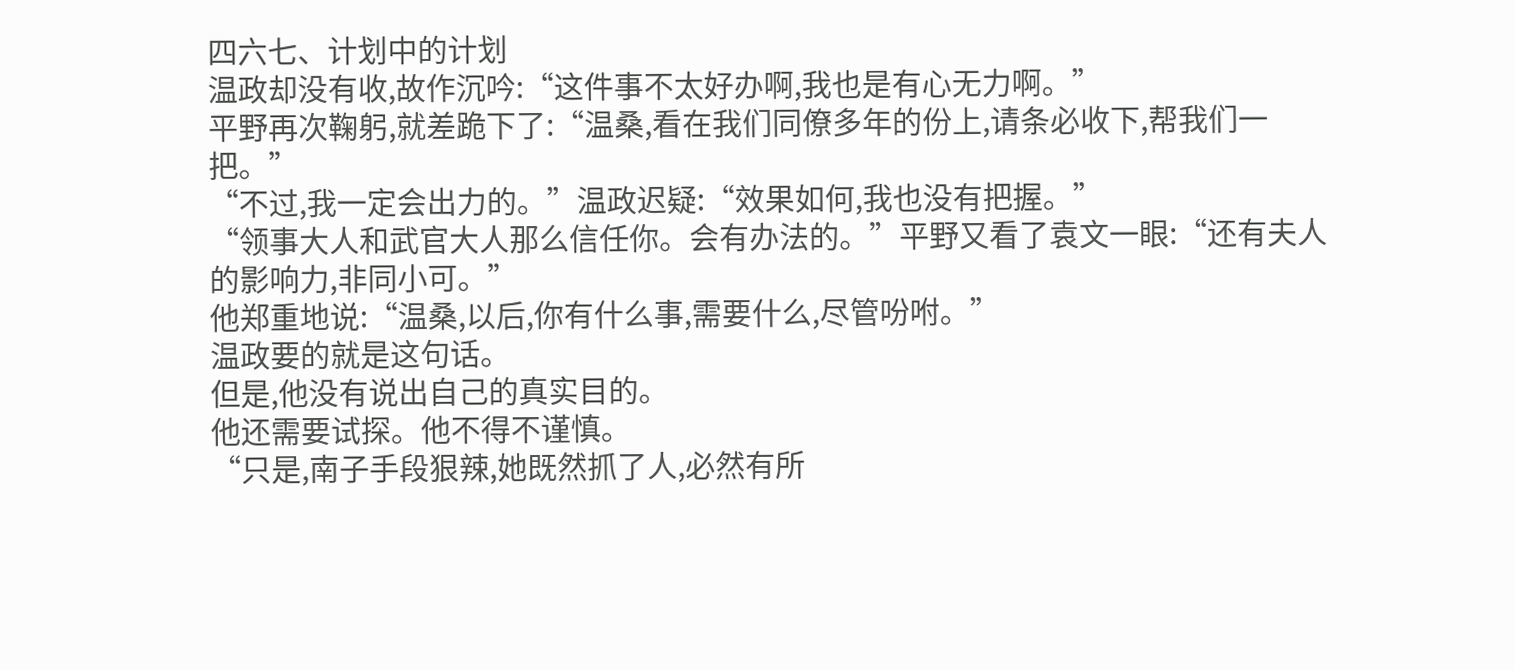四六七、计划中的计划
温政却没有收,故作沉吟:“这件事不太好办啊,我也是有心无力啊。”
平野再次鞠躬,就差跪下了:“温桑,看在我们同僚多年的份上,请条必收下,帮我们一把。”
“不过,我一定会出力的。”温政迟疑:“效果如何,我也没有把握。”
“领事大人和武官大人那么信任你。会有办法的。”平野又看了袁文一眼:“还有夫人的影响力,非同小可。”
他郑重地说:“温桑,以后,你有什么事,需要什么,尽管吩咐。”
温政要的就是这句话。
但是,他没有说出自己的真实目的。
他还需要试探。他不得不谨慎。
“只是,南子手段狠辣,她既然抓了人,必然有所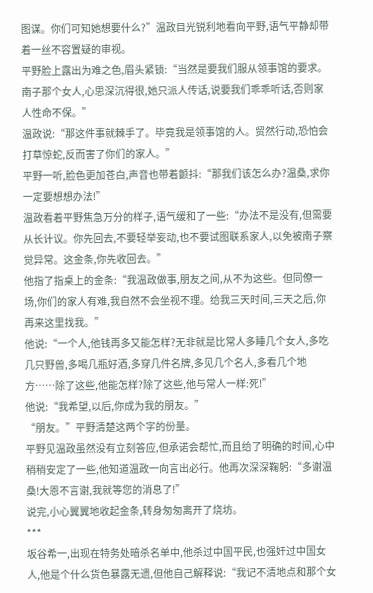图谋。你们可知她想要什么?”温政目光锐利地看向平野,语气平静却带着一丝不容置疑的审视。
平野脸上露出为难之色,眉头紧锁:“当然是要我们服从领事馆的要求。南子那个女人,心思深沉得很,她只派人传话,说要我们乖乖听话,否则家人性命不保。”
温政说:“那这件事就棘手了。毕竟我是领事馆的人。贸然行动,恐怕会打草惊蛇,反而害了你们的家人。”
平野一听,脸色更加苍白,声音也带着颤抖:“那我们该怎么办?温桑,求你一定要想想办法!”
温政看着平野焦急万分的样子,语气缓和了一些:“办法不是没有,但需要从长计议。你先回去,不要轻举妄动,也不要试图联系家人,以免被南子察觉异常。这金条,你先收回去。”
他指了指桌上的金条:“我温政做事,朋友之间,从不为这些。但同僚一场,你们的家人有难,我自然不会坐视不理。给我三天时间,三天之后,你再来这里找我。”
他说:“一个人,他钱再多又能怎样?无非就是比常人多睡几个女人,多吃几只野兽,多喝几瓶好酒,多穿几件名牌,多见几个名人,多看几个地方……除了这些,他能怎样?除了这些,他与常人一样:死!”
他说:“我希望,以后,你成为我的朋友。”
“朋友。”平野清楚这两个字的份量。
平野见温政虽然没有立刻答应,但承诺会帮忙,而且给了明确的时间,心中稍稍安定了一些,他知道温政一向言出必行。他再次深深鞠躬:“多谢温桑!大恩不言谢,我就等您的消息了!”
说完,小心翼翼地收起金条,转身匆匆离开了烧坊。
***
坂谷希一,出现在特务处暗杀名单中,他杀过中国平民,也强奸过中国女人,他是个什么货色暴露无遗,但他自己解释说:“我记不清地点和那个女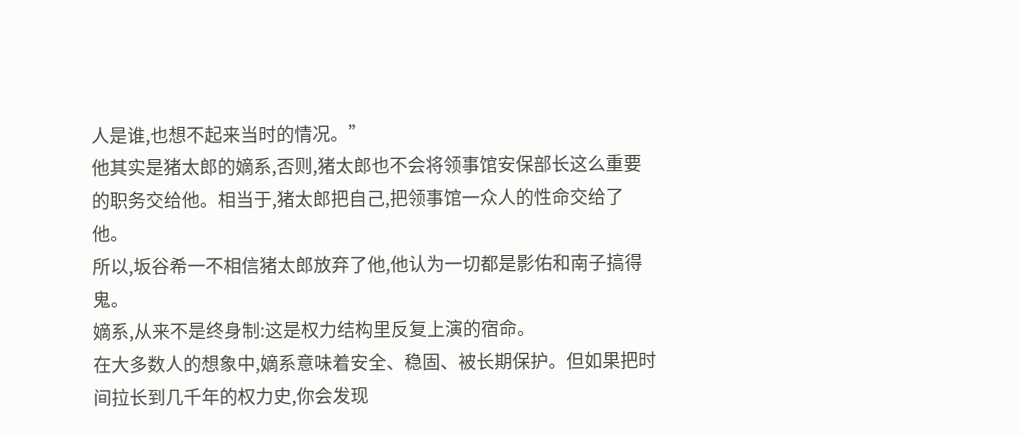人是谁,也想不起来当时的情况。”
他其实是猪太郎的嫡系,否则,猪太郎也不会将领事馆安保部长这么重要的职务交给他。相当于,猪太郎把自己,把领事馆一众人的性命交给了他。
所以,坂谷希一不相信猪太郎放弃了他,他认为一切都是影佑和南子搞得鬼。
嫡系,从来不是终身制:这是权力结构里反复上演的宿命。
在大多数人的想象中,嫡系意味着安全、稳固、被长期保护。但如果把时间拉长到几千年的权力史,你会发现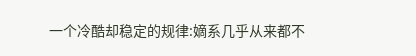一个冷酷却稳定的规律:嫡系几乎从来都不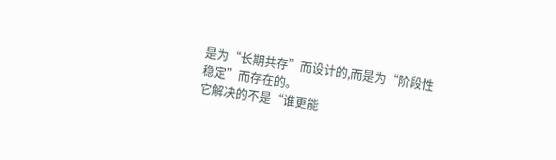是为“长期共存”而设计的,而是为“阶段性稳定”而存在的。
它解决的不是“谁更能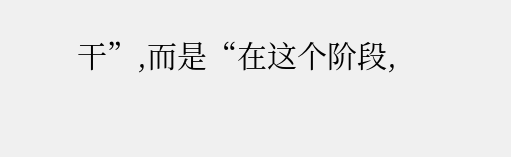干”,而是“在这个阶段,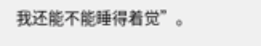我还能不能睡得着觉”。